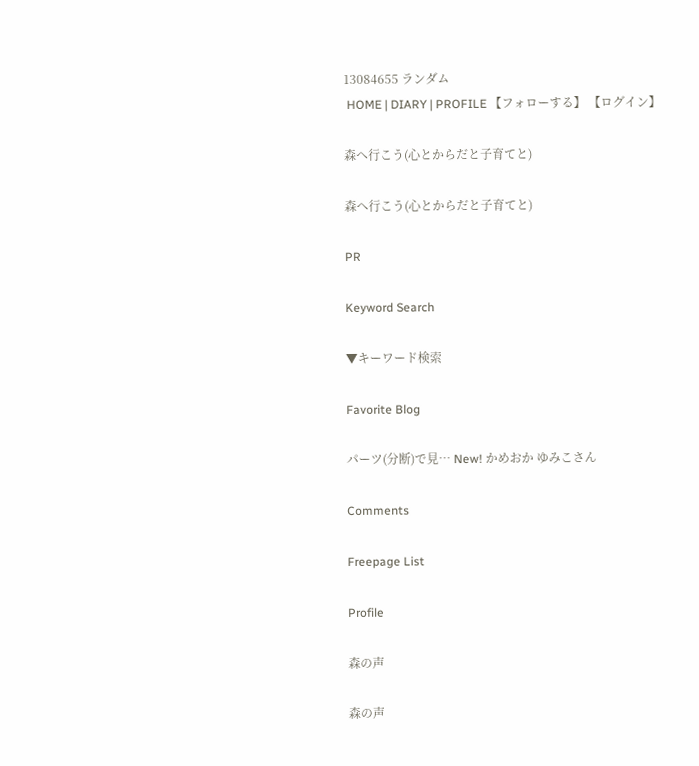13084655 ランダム
 HOME | DIARY | PROFILE 【フォローする】 【ログイン】

森へ行こう(心とからだと子育てと)

森へ行こう(心とからだと子育てと)

PR

Keyword Search

▼キーワード検索

Favorite Blog

パーツ(分断)で見… New! かめおか ゆみこさん

Comments

Freepage List

Profile

森の声

森の声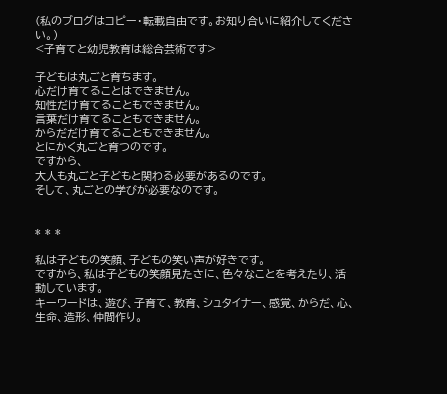(私のブログはコピー・転載自由です。お知り合いに紹介してください。)
<子育てと幼児教育は総合芸術です>

子どもは丸ごと育ちます。
心だけ育てることはできません。
知性だけ育てることもできません。
言葉だけ育てることもできません。
からだだけ育てることもできません。
とにかく丸ごと育つのです。
ですから、
大人も丸ごと子どもと関わる必要があるのです。
そして、丸ごとの学びが必要なのです。


* * *

私は子どもの笑顔、子どもの笑い声が好きです。
ですから、私は子どもの笑顔見たさに、色々なことを考えたり、活動しています。
キーワードは、遊び、子育て、教育、シュタイナー、感覚、からだ、心、生命、造形、仲間作り。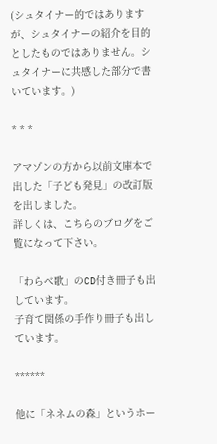(シュタイナー的ではありますが、シュタイナーの紹介を目的としたものではありません。シュタイナーに共感した部分で書いています。)

* * *

アマゾンの方から以前文庫本で出した「子ども発見」の改訂版を出しました。
詳しくは、こちらのブログをご覧になって下さい。

「わらべ歌」のCD付き冊子も出しています。
子育て関係の手作り冊子も出しています。

******

他に「ネネムの森」というホー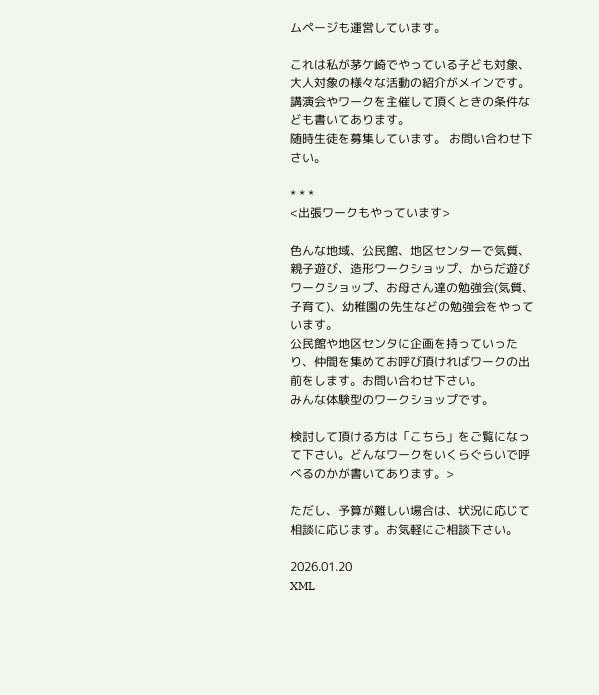ムページも運営しています。

これは私が茅ケ崎でやっている子ども対象、大人対象の様々な活動の紹介がメインです。
講演会やワークを主催して頂くときの条件なども書いてあります。
随時生徒を募集しています。 お問い合わせ下さい。

* * *
<出張ワークもやっています>

色んな地域、公民館、地区センターで気質、親子遊び、造形ワークショップ、からだ遊びワークショップ、お母さん達の勉強会(気質、子育て)、幼稚園の先生などの勉強会をやっています。
公民館や地区センタに企画を持っていったり、仲間を集めてお呼び頂ければワークの出前をします。お問い合わせ下さい。
みんな体験型のワークショップです。

検討して頂ける方は「こちら」をご覧になって下さい。どんなワークをいくらぐらいで呼べるのかが書いてあります。>

ただし、予算が難しい場合は、状況に応じて相談に応じます。お気軽にご相談下さい。

2026.01.20
XML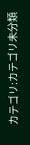カテゴリ:カテゴリ未分類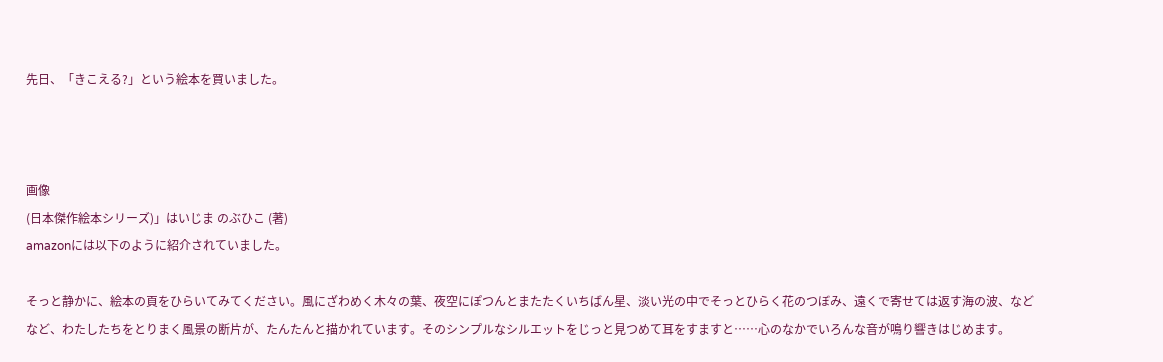先日、「きこえる?」という絵本を買いました。



画像
(日本傑作絵本シリーズ)」はいじま のぶひこ (著)
amazonには以下のように紹介されていました。

そっと静かに、絵本の頁をひらいてみてください。風にざわめく木々の葉、夜空にぽつんとまたたくいちばん星、淡い光の中でそっとひらく花のつぼみ、遠くで寄せては返す海の波、などなど、わたしたちをとりまく風景の断片が、たんたんと描かれています。そのシンプルなシルエットをじっと見つめて耳をすますと……心のなかでいろんな音が鳴り響きはじめます。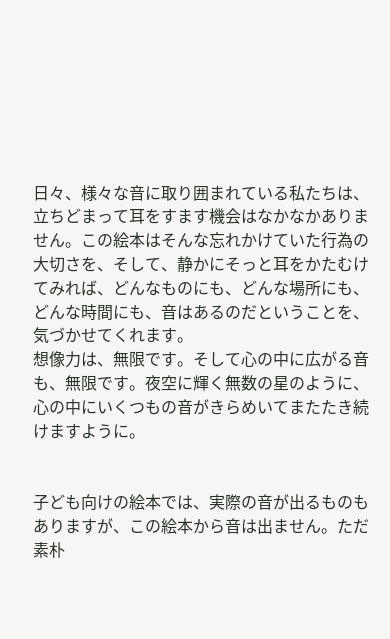日々、様々な音に取り囲まれている私たちは、立ちどまって耳をすます機会はなかなかありません。この絵本はそんな忘れかけていた行為の大切さを、そして、静かにそっと耳をかたむけてみれば、どんなものにも、どんな場所にも、どんな時間にも、音はあるのだということを、気づかせてくれます。
想像力は、無限です。そして心の中に広がる音も、無限です。夜空に輝く無数の星のように、心の中にいくつもの音がきらめいてまたたき続けますように。


子ども向けの絵本では、実際の音が出るものもありますが、この絵本から音は出ません。ただ素朴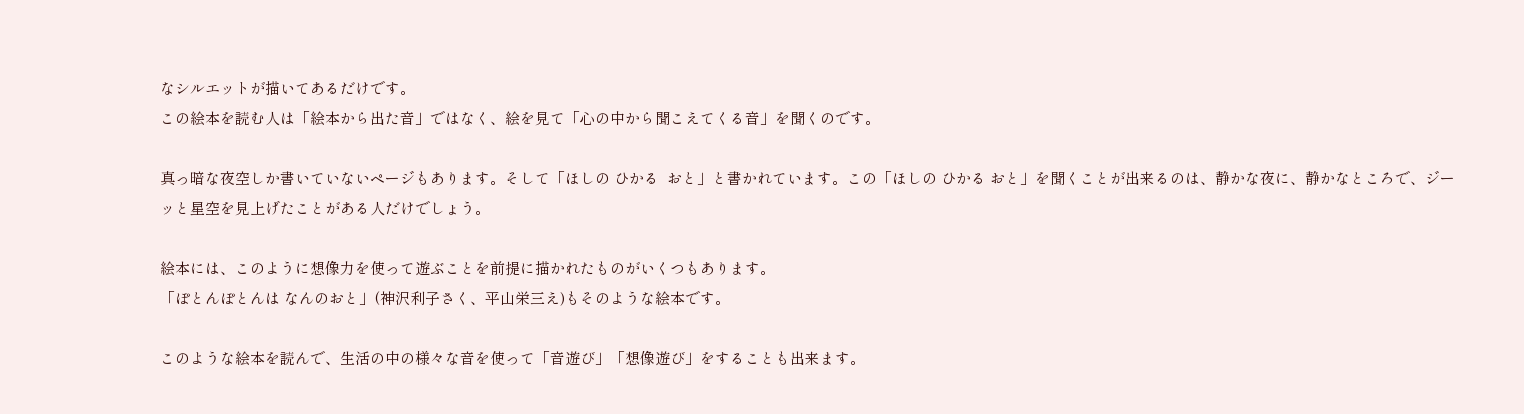なシルエットが描いてあるだけです。
この絵本を読む人は「絵本から出た音」ではなく、絵を見て「心の中から聞こえてくる音」を聞くのです。

真っ暗な夜空しか書いていないページもあります。そして「ほしの ひかる  おと」と書かれています。この「ほしの ひかる おと」を聞くことが出来るのは、静かな夜に、静かなところで、ジーッと星空を見上げたことがある人だけでしょう。

絵本には、このように想像力を使って遊ぶことを前提に描かれたものがいくつもあります。
「ぽとんぽとんは なんのおと」(神沢利子さく、平山栄三え)もそのような絵本です。

このような絵本を読んで、生活の中の様々な音を使って「音遊び」「想像遊び」をすることも出来ます。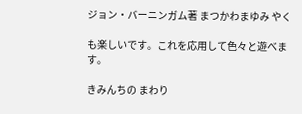ジョン・バーニンガム著 まつかわまゆみ やく

も楽しいです。これを応用して色々と遊べます。

きみんちの まわり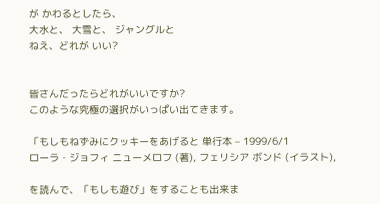が かわるとしたら、
大水と、 大雪と、 ジャングルと
ねえ、どれが いい?


皆さんだったらどれがいいですか?
このような究極の選択がいっぱい出てきます。

「もしもねずみにクッキーをあげると 単行本 – 1999/6/1
ローラ・ジョフィ ニューメロフ (著), フェリシア ボンド (イラスト),

を読んで、「もしも遊び」をすることも出来ま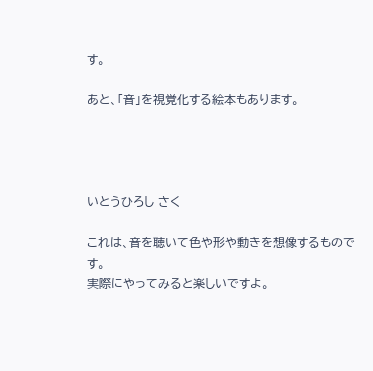す。

あと、「音」を視覚化する絵本もあります。




いとうひろし さく

これは、音を聴いて色や形や動きを想像するものです。
実際にやってみると楽しいですよ。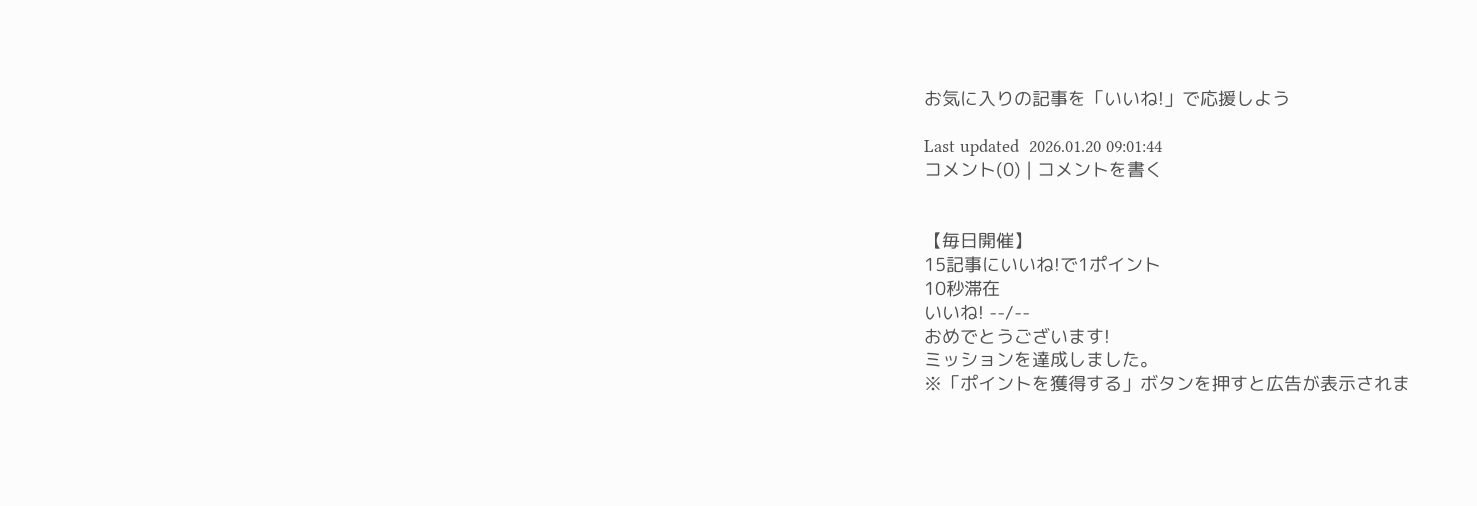お気に入りの記事を「いいね!」で応援しよう

Last updated  2026.01.20 09:01:44
コメント(0) | コメントを書く


【毎日開催】
15記事にいいね!で1ポイント
10秒滞在
いいね! --/--
おめでとうございます!
ミッションを達成しました。
※「ポイントを獲得する」ボタンを押すと広告が表示されま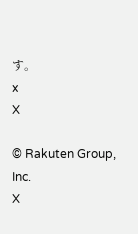す。
x
X

© Rakuten Group, Inc.
X